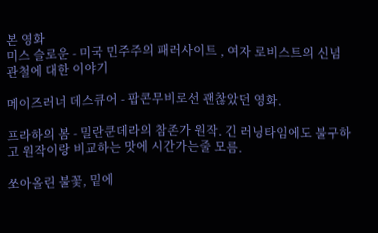본 영화
미스 슬로운 - 미국 민주주의 패러사이트 , 여자 로비스트의 신념 관철에 대한 이야기

메이즈러너 데스큐어 - 팝콘무비로선 괜찮았던 영화.

프라하의 봄 - 밀란쿤데라의 참존가 원작. 긴 러닝타임에도 불구하고 원작이랑 비교하는 맛에 시간가는줄 모름.

쏘아올린 불꽃, 밑에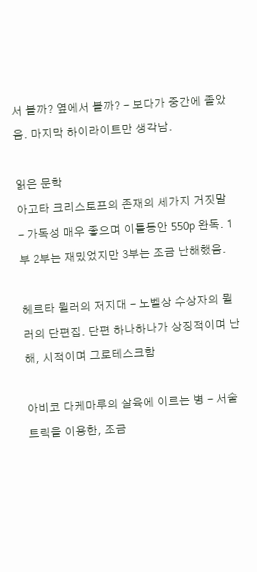서 볼까? 옆에서 볼까? - 보다가 중간에 졸았음. 마지막 하이라이트만 생각남.

읽은 문학
아고타 크리스토프의 존재의 세가지 거짓말 - 가독성 매우 좋으며 이틀동안 550p 완독. 1부 2부는 재밌었지만 3부는 조금 난해했음.

헤르타 뮐러의 저지대 - 노벨상 수상자의 뮐러의 단편집. 단편 하나하나가 상징적이며 난해, 시적이며 그로테스크함

아비코 다케마루의 살육에 이르는 병 - 서술트릭을 이용한, 조금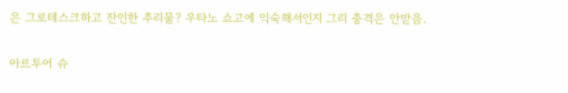은 그로테스크하고 잔인한 추리물? 우타노 쇼고에 익숙해서인지 그리 충격은 안받음.

아르투어 슈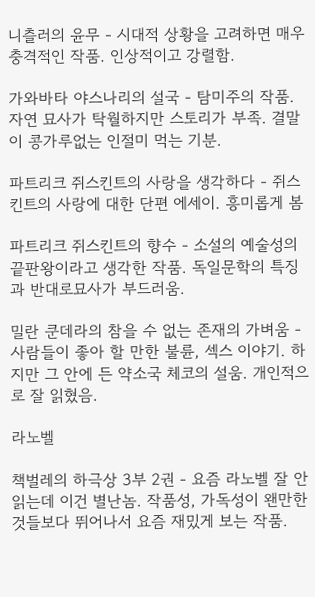니츨러의 윤무 - 시대적 상황을 고려하면 매우 충격적인 작품. 인상적이고 강렬함.

가와바타 야스나리의 설국 - 탐미주의 작품. 자연 묘사가 탁월하지만 스토리가 부족. 결말이 콩가루없는 인절미 먹는 기분.

파트리크 쥐스킨트의 사랑을 생각하다 - 쥐스킨트의 사랑에 대한 단편 에세이. 흥미롭게 봄

파트리크 쥐스킨트의 향수 - 소설의 예술성의 끝판왕이라고 생각한 작품. 독일문학의 특징과 반대로묘사가 부드러움.

밀란 쿤데라의 참을 수 없는 존재의 가벼움 - 사람들이 좋아 할 만한 불륜, 섹스 이야기. 하지만 그 안에 든 약소국 체코의 설움. 개인적으로 잘 읽혔음.

라노벨

책벌레의 하극상 3부 2권 - 요즘 라노벨 잘 안읽는데 이건 별난놈. 작품성, 가독성이 왠만한 것들보다 뛰어나서 요즘 재밌게 보는 작품.